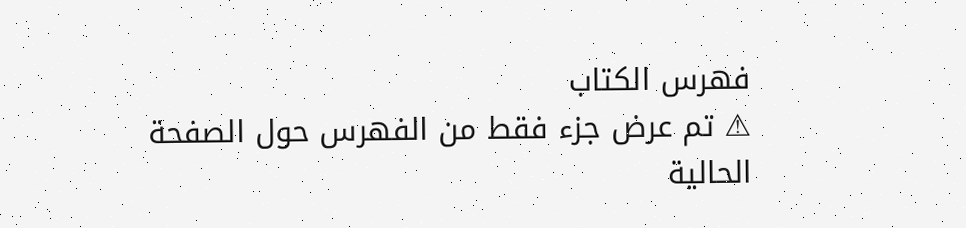فهرس الكتاب
⚠ تم عرض جزء فقط من الفهرس حول الصفحة الحالية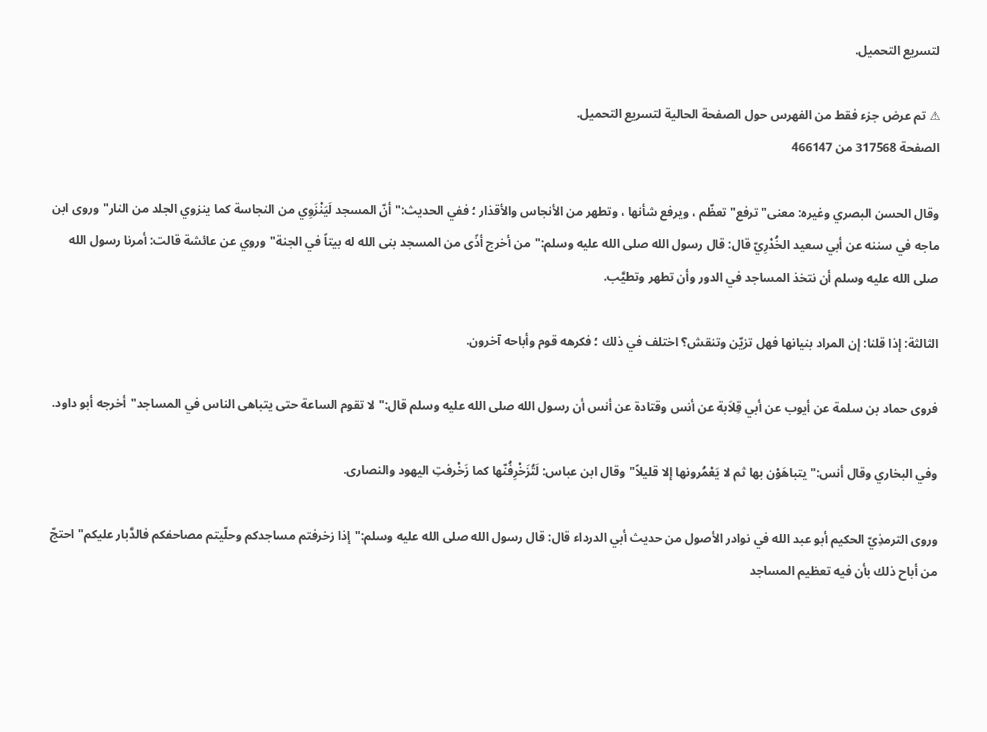لتسريع التحميل.

⚠ تم عرض جزء فقط من الفهرس حول الصفحة الحالية لتسريع التحميل.
الصفحة 317568 من 466147

وقال الحسن البصري وغيره: معنى"ترفع"تعظّم ، ويرفع شأنها ، وتطهر من الأنجاس والأقذار ؛ ففي الحديث:"أنّ المسجد لَيَنْزَوِي من النجاسة كما ينزوي الجلد من النار"وروى ابن ماجه في سننه عن أبي سعيد الخُدْرِيّ قال: قال رسول الله صلى الله عليه وسلم:"من أخرج أذًى من المسجد بنى الله له بيتاً في الجنة"وروي عن عائشة قالت: أمرنا رسول الله صلى الله عليه وسلم أن نتخذ المساجد في الدور وأن تطهر وتطيَّب.

الثالثة: إذا قلنا: إن المراد بنيانها فهل تزيّن وتنقش؟ اختلف في ذلك ؛ فكرهه قوم وأباحه آخرون.

فروى حماد بن سلمة عن أيوب عن أبي قِلاَبة عن أنس وقتادة عن أنس أن رسول الله صلى الله عليه وسلم قال:"لا تقوم الساعة حتى يتباهى الناس في المساجد"أخرجه أبو داود.

وفي البخاري وقال أنس:"يتباهَوْن بها ثم لا يَعْمُرونها إلا قليلاً"وقال ابن عباس: لَتُزَخْرِفُنّها كما زَخْرفتِ اليهود والنصارى.

وروى الترمذِيّ الحكيم أبو عبد الله في نوادر الأصول من حديث أبي الدرداء قال: قال رسول الله صلى الله عليه وسلم:"إذا زخرفتم مساجدكم وحلّيتم مصاحفكم فالدَّبار عليكم"احتجّ من أباح ذلك بأن فيه تعظيم المساجد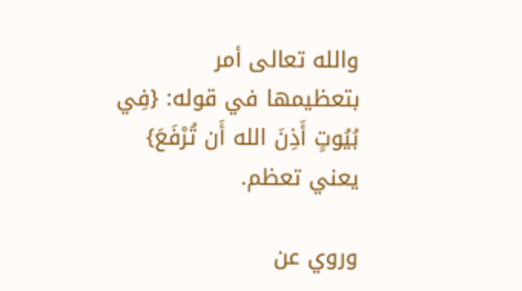والله تعالى أمر بتعظيمها في قوله: {فِي بُيُوتٍ أَذِنَ الله أَن تُرْفَعَ} يعني تعظم.

وروي عن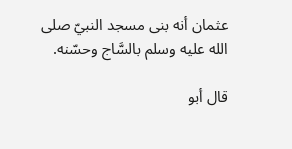عثمان أنه بنى مسجد النبيّ صلى الله عليه وسلم بالسَّاج وحسّنه.

قال أبو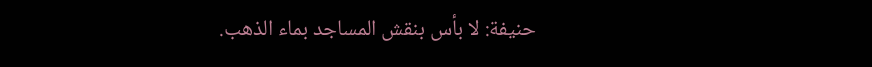حنيفة: لا بأس بنقش المساجد بماء الذهب.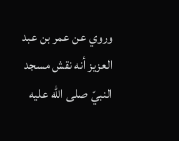وروي عن عمر بن عبد العزيز أنه نقش مسجد النبيّ صلى الله عليه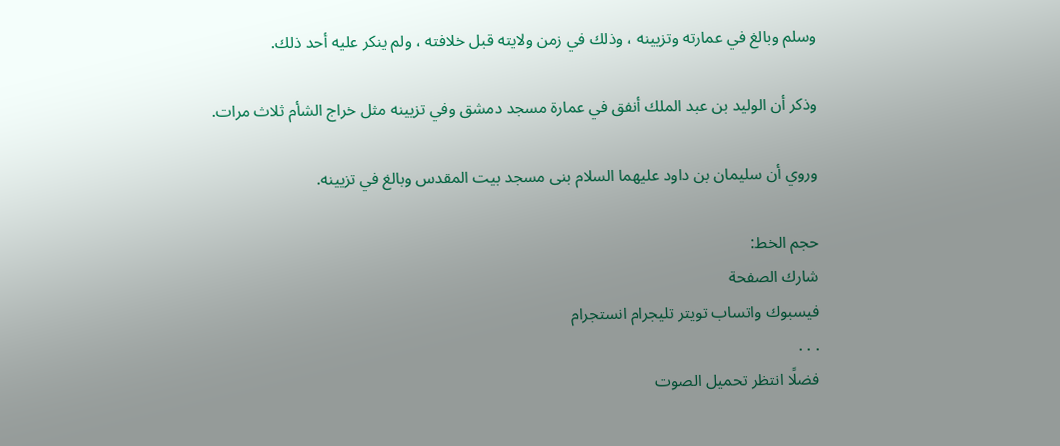وسلم وبالغ في عمارته وتزيينه ، وذلك في زمن ولايته قبل خلافته ، ولم ينكر عليه أحد ذلك.

وذكر أن الوليد بن عبد الملك أنفق في عمارة مسجد دمشق وفي تزيينه مثل خراج الشأم ثلاث مرات.

وروي أن سليمان بن داود عليهما السلام بنى مسجد بيت المقدس وبالغ في تزيينه.

حجم الخط:
شارك الصفحة
فيسبوك واتساب تويتر تليجرام انستجرام
. . .
فضلًا انتظر تحميل الصوت